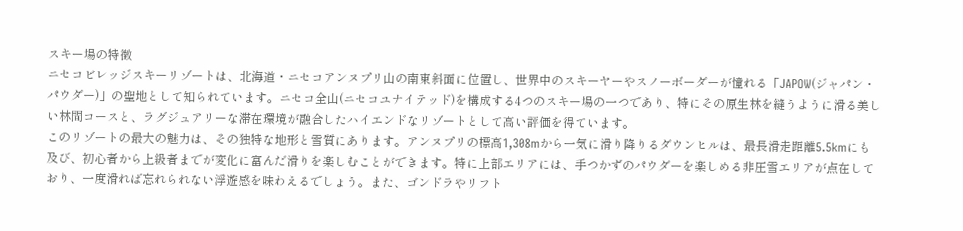スキー場の特徴
ニセコビレッジスキーリゾートは、北海道・ニセコアンヌプリ山の南東斜面に位置し、世界中のスキーヤーやスノーボーダーが憧れる「JAPOW(ジャパン・パウダー)」の聖地として知られています。ニセコ全山(ニセコユナイテッド)を構成する4つのスキー場の一つであり、特にその原生林を縫うように滑る美しい林間コースと、ラグジュアリーな滞在環境が融合したハイエンドなリゾートとして高い評価を得ています。
このリゾートの最大の魅力は、その独特な地形と雪質にあります。アンヌプリの標高1,308mから一気に滑り降りるダウンヒルは、最長滑走距離5.5kmにも及び、初心者から上級者までが変化に富んだ滑りを楽しむことができます。特に上部エリアには、手つかずのパウダーを楽しめる非圧雪エリアが点在しており、一度滑れば忘れられない浮遊感を味わえるでしょう。また、ゴンドラやリフト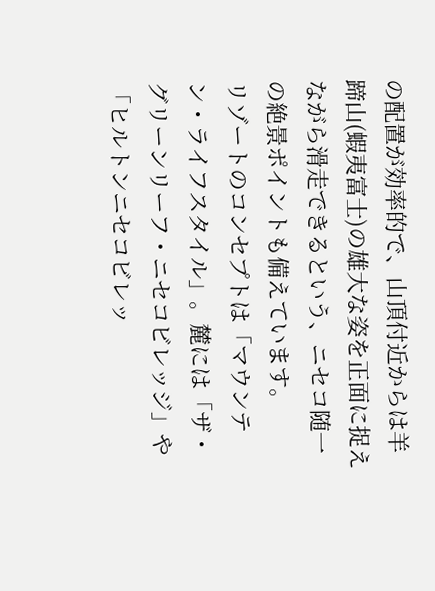の配置が効率的で、山頂付近からは羊蹄山(蝦夷富士)の雄大な姿を正面に捉えながら滑走できるという、ニセコ随一の絶景ポイントも備えています。
リゾートのコンセプトは「マウンテン・ライフスタイル」。麓には「ザ・グリーンリーフ・ニセコビレッジ」や「ヒルトンニセコビレッ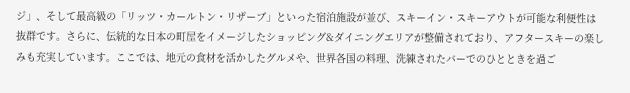ジ」、そして最高級の「リッツ・カールトン・リザーブ」といった宿泊施設が並び、スキーイン・スキーアウトが可能な利便性は抜群です。さらに、伝統的な日本の町屋をイメージしたショッピング&ダイニングエリアが整備されており、アフタースキーの楽しみも充実しています。ここでは、地元の食材を活かしたグルメや、世界各国の料理、洗練されたバーでのひとときを過ご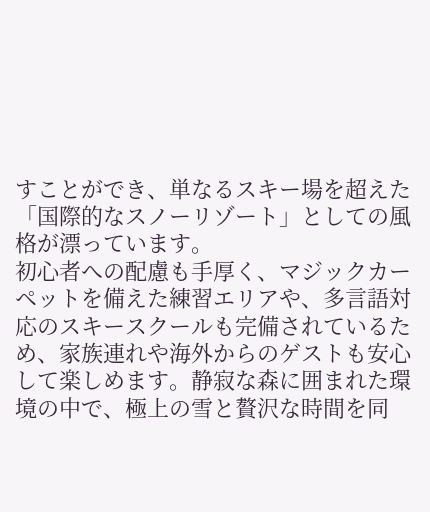すことができ、単なるスキー場を超えた「国際的なスノーリゾート」としての風格が漂っています。
初心者への配慮も手厚く、マジックカーペットを備えた練習エリアや、多言語対応のスキースクールも完備されているため、家族連れや海外からのゲストも安心して楽しめます。静寂な森に囲まれた環境の中で、極上の雪と贅沢な時間を同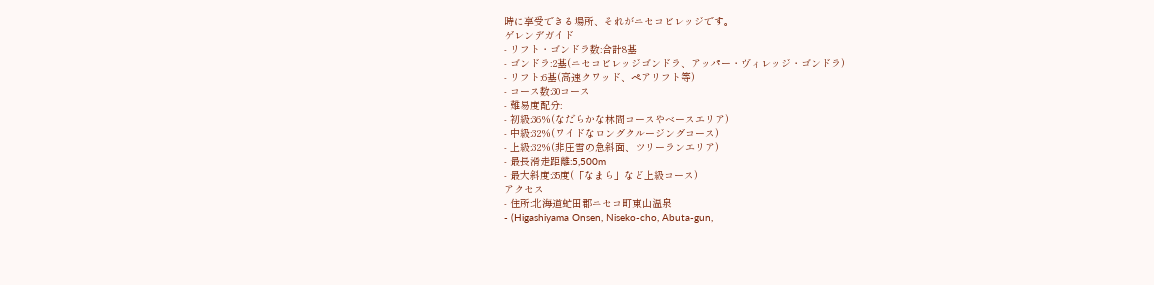時に享受できる場所、それがニセコビレッジです。
ゲレンデガイド
- リフト・ゴンドラ数:合計8基
- ゴンドラ:2基(ニセコビレッジゴンドラ、アッパー・ヴィレッジ・ゴンドラ)
- リフト:6基(高速クワッド、ペアリフト等)
- コース数:30コース
- 難易度配分:
- 初級:36%(なだらかな林間コースやベースエリア)
- 中級:32%(ワイドなロングクルージングコース)
- 上級:32%(非圧雪の急斜面、ツリーランエリア)
- 最長滑走距離:5,500m
- 最大斜度:35度(「なまら」など上級コース)
アクセス
- 住所:北海道虻田郡ニセコ町東山温泉
- (Higashiyama Onsen, Niseko-cho, Abuta-gun,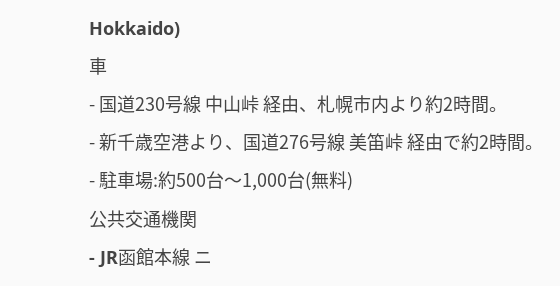Hokkaido)
車
- 国道230号線 中山峠 経由、札幌市内より約2時間。
- 新千歳空港より、国道276号線 美笛峠 経由で約2時間。
- 駐車場:約500台〜1,000台(無料)
公共交通機関
- JR函館本線 ニ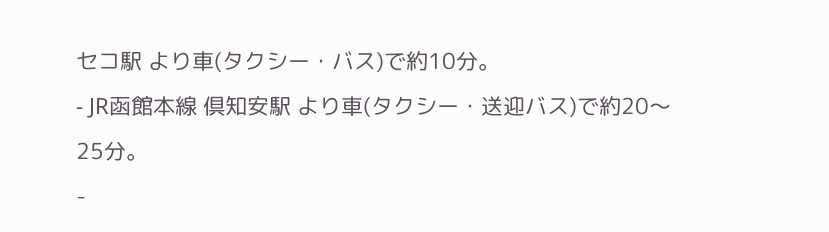セコ駅 より車(タクシー・バス)で約10分。
- JR函館本線 倶知安駅 より車(タクシー・送迎バス)で約20〜25分。
-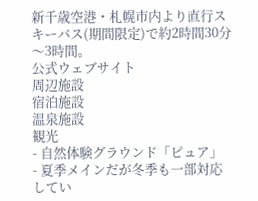新千歳空港・札幌市内より直行スキーバス(期間限定)で約2時間30分〜3時間。
公式ウェブサイト
周辺施設
宿泊施設
温泉施設
観光
- 自然体験グラウンド「ピュア」
- 夏季メインだが冬季も一部対応してい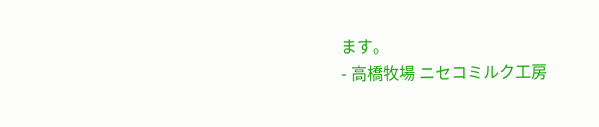ます。
- 高橋牧場 ニセコミルク工房